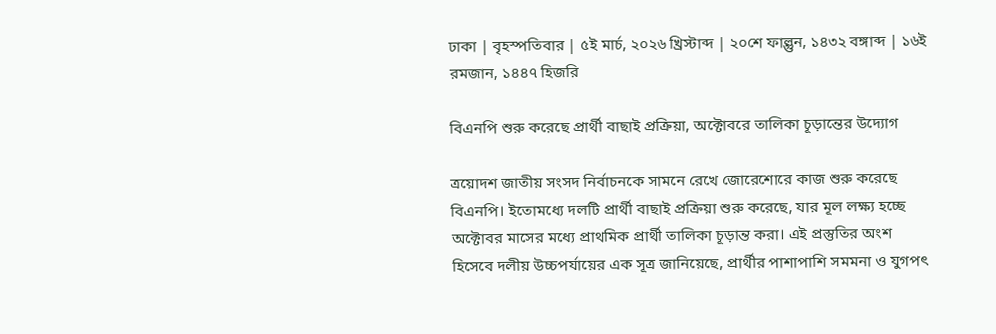ঢাকা | বৃহস্পতিবার | ৫ই মার্চ, ২০২৬ খ্রিস্টাব্দ | ২০শে ফাল্গুন, ১৪৩২ বঙ্গাব্দ | ১৬ই রমজান, ১৪৪৭ হিজরি

বিএনপি শুরু করেছে প্রার্থী বাছাই প্রক্রিয়া, অক্টোবরে তালিকা চূড়ান্তের উদ্যোগ

ত্রয়োদশ জাতীয় সংসদ নির্বাচনকে সামনে রেখে জোরেশোরে কাজ শুরু করেছে বিএনপি। ইতোমধ্যে দলটি প্রার্থী বাছাই প্রক্রিয়া শুরু করেছে, যার মূল লক্ষ্য হচ্ছে অক্টোবর মাসের মধ্যে প্রাথমিক প্রার্থী তালিকা চূড়ান্ত করা। এই প্রস্তুতির অংশ হিসেবে দলীয় উচ্চপর্যায়ের এক সূত্র জানিয়েছে, প্রার্থীর পাশাপাশি সমমনা ও যুগপৎ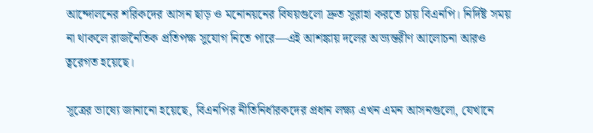আন্দোলনের শরিকদের আসন ছাড় ও মনোনয়নের বিষয়গুলো দ্রুত সুরাহা করতে চায় বিএনপি। নির্দিষ্ট সময় না থাকলে রাজনৈতিক প্রতিপক্ষ সুযোগ নিতে পারে—এই আশঙ্কায় দলের অভ্যন্তরীণ আলোচনা আরও ত্বরেগত হয়েছে।

সূত্রের ভাষ্যে জানানো হয়েছে, বিএনপির নীতিনির্ধারকদের প্রধান লক্ষ্য এখন এমন আসনগুলো, যেখানে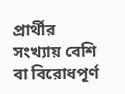প্রার্থীর সংখ্যায় বেশি বা বিরোধপূর্ণ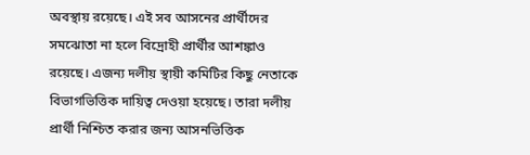অবস্থায় রয়েছে। এই সব আসনের প্রার্থীদের সমঝোতা না হলে বিদ্রোহী প্রার্থীর আশঙ্কাও রয়েছে। এজন্য দলীয় স্থায়ী কমিটির কিছু নেতাকে বিভাগভিত্তিক দায়িত্ব দেওয়া হয়েছে। তারা দলীয় প্রার্থী নিশ্চিত করার জন্য আসনভিত্তিক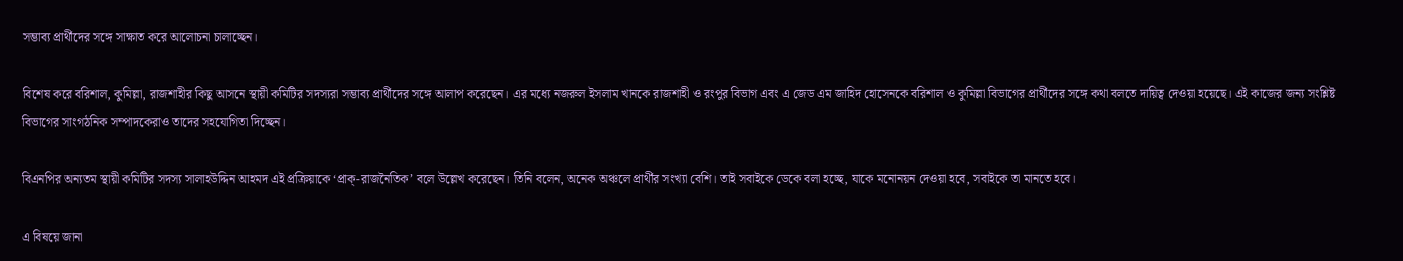সম্ভাব্য প্রার্থীদের সঙ্গে সাক্ষাত করে আলোচনা চালাচ্ছেন।

বিশেষ করে বরিশাল, কুমিল্লা, রাজশাহীর কিছু আসনে স্থায়ী কমিটির সদস্যরা সম্ভাব্য প্রার্থীদের সঙ্গে আলাপ করেছেন। এর মধ্যে নজরুল ইসলাম খানকে রাজশাহী ও রংপুর বিভাগ এবং এ জেড এম জাহিদ হোসেনকে বরিশাল ও কুমিল্লা বিভাগের প্রার্থীদের সঙ্গে কথা বলতে দায়িত্ব দেওয়া হয়েছে। এই কাজের জন্য সংশ্লিষ্ট বিভাগের সাংগঠনিক সম্পাদকেরাও তাদের সহযোগিতা দিচ্ছেন।

বিএনপির অন্যতম স্থায়ী কমিটির সদস্য সালাহউদ্দিন আহমদ এই প্রক্রিয়াকে ‘প্রাক্‌-রাজনৈতিক’ বলে উল্লেখ করেছেন। তিনি বলেন, অনেক অঞ্চলে প্রার্থীর সংখ্যা বেশি। তাই সবাইকে ডেকে বলা হচ্ছে, যাকে মনোনয়ন দেওয়া হবে, সবাইকে তা মানতে হবে।

এ বিষয়ে জানা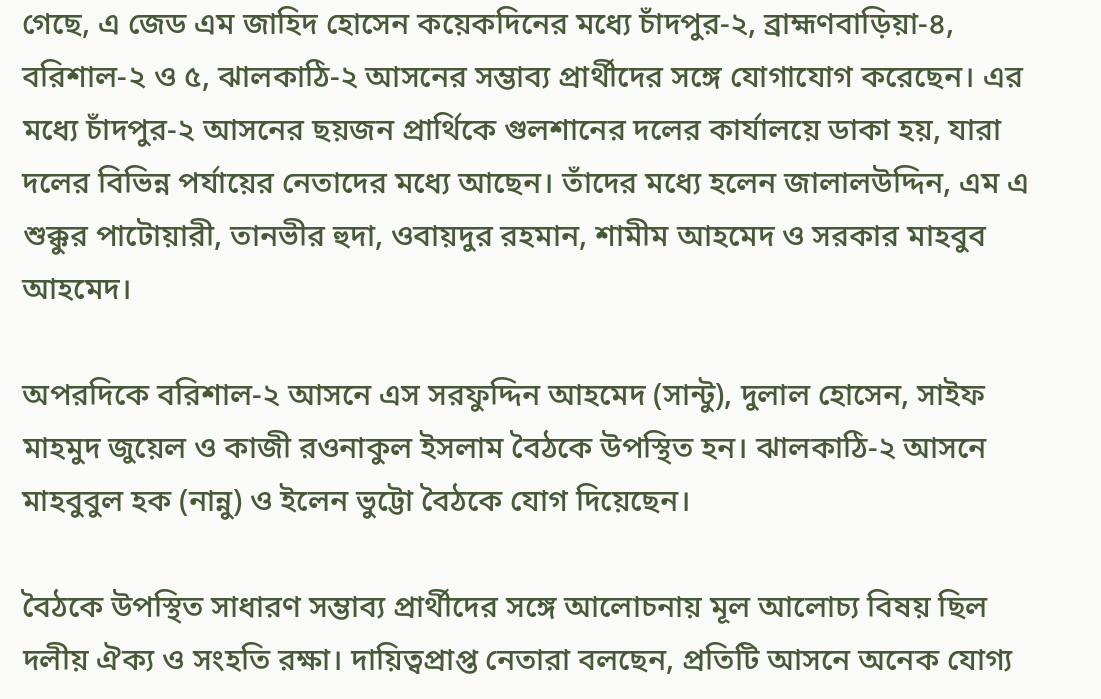গেছে, এ জেড এম জাহিদ হোসেন কয়েকদিনের মধ্যে চাঁদপুর-২, ব্রাহ্মণবাড়িয়া-৪, বরিশাল-২ ও ৫, ঝালকাঠি-২ আসনের সম্ভাব্য প্রার্থীদের সঙ্গে যোগাযোগ করেছেন। এর মধ্যে চাঁদপুর-২ আসনের ছয়জন প্রার্থিকে গুলশানের দলের কার্যালয়ে ডাকা হয়, যারা দলের বিভিন্ন পর্যায়ের নেতাদের মধ্যে আছেন। তাঁদের মধ্যে হলেন জালালউদ্দিন, এম এ শুক্কুর পাটোয়ারী, তানভীর হুদা, ওবায়দুর রহমান, শামীম আহমেদ ও সরকার মাহবুব আহমেদ।

অপরদিকে বরিশাল-২ আসনে এস সরফুদ্দিন আহমেদ (সান্টু), দুলাল হোসেন, সাইফ মাহমুদ জুয়েল ও কাজী রওনাকুল ইসলাম বৈঠকে উপস্থিত হন। ঝালকাঠি-২ আসনে মাহবুবুল হক (নান্নু) ও ইলেন ভুট্টো বৈঠকে যোগ দিয়েছেন।

বৈঠকে উপস্থিত সাধারণ সম্ভাব্য প্রার্থীদের সঙ্গে আলোচনায় মূল আলোচ্য বিষয় ছিল দলীয় ঐক্য ও সংহতি রক্ষা। দায়িত্বপ্রাপ্ত নেতারা বলছেন, প্রতিটি আসনে অনেক যোগ্য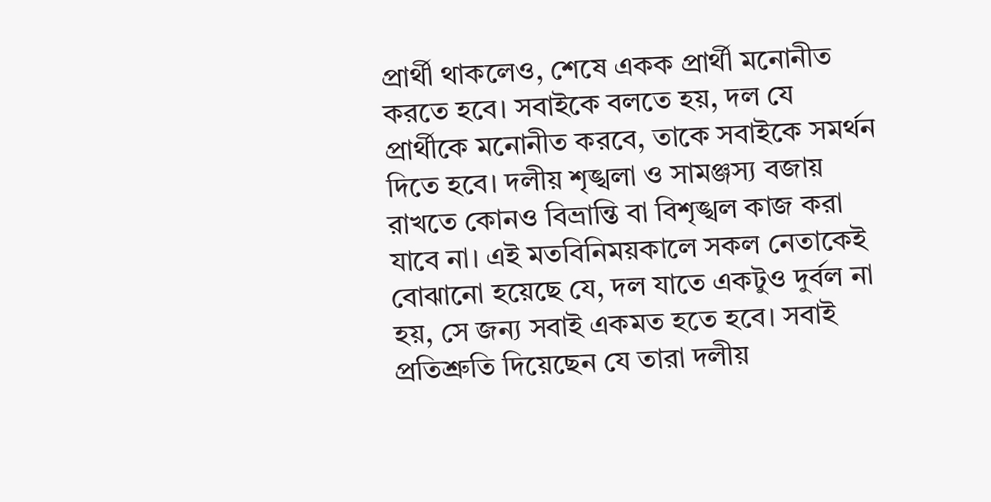প্রার্থী থাকলেও, শেষে একক প্রার্থী মনোনীত করতে হবে। সবাইকে বলতে হয়, দল যে প্রার্থীকে মনোনীত করবে, তাকে সবাইকে সমর্থন দিতে হবে। দলীয় শৃঙ্খলা ও সামঞ্জস্য বজায় রাখতে কোনও বিভ্রান্তি বা বিশৃঙ্খল কাজ করা যাবে না। এই মতবিনিময়কালে সকল নেতাকেই বোঝানো হয়েছে যে, দল যাতে একটুও দুর্বল না হয়, সে জন্য সবাই একমত হতে হবে। সবাই প্রতিশ্রুতি দিয়েছেন যে তারা দলীয়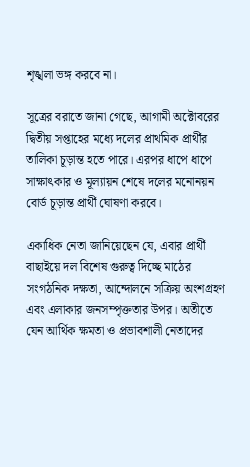শৃঙ্খলা ভঙ্গ করবে না।

সূত্রের বরাতে জানা গেছে, আগামী অক্টোবরের দ্বিতীয় সপ্তাহের মধ্যে দলের প্রাথমিক প্রার্থীর তালিকা চূড়ান্ত হতে পারে। এরপর ধাপে ধাপে সাক্ষাৎকার ও মূল্যায়ন শেষে দলের মনোনয়ন বোর্ড চূড়ান্ত প্রার্থী ঘোষণা করবে।

একাধিক নেতা জানিয়েছেন যে, এবার প্রার্থী বাছাইয়ে দল বিশেষ গুরুত্ব দিচ্ছে মাঠের সংগঠনিক দক্ষতা, আন্দোলনে সক্রিয় অংশগ্রহণ এবং এলাকার জনসম্পৃক্ততার উপর। অতীতে যেন আর্থিক ক্ষমতা ও প্রভাবশালী নেতাদের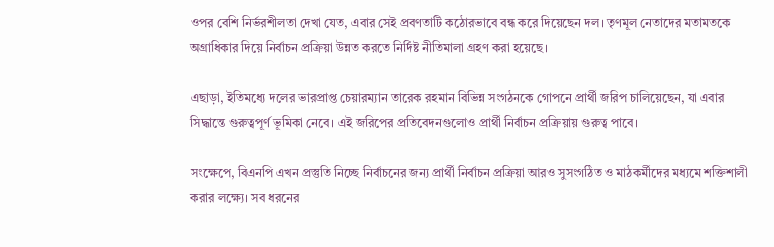ওপর বেশি নির্ভরশীলতা দেখা যেত, এবার সেই প্রবণতাটি কঠোরভাবে বন্ধ করে দিয়েছেন দল। তৃণমূল নেতাদের মতামতকে অগ্রাধিকার দিয়ে নির্বাচন প্রক্রিয়া উন্নত করতে নির্দিষ্ট নীতিমালা গ্রহণ করা হয়েছে।

এছাড়া, ইতিমধ্যে দলের ভারপ্রাপ্ত চেয়ারম্যান তারেক রহমান বিভিন্ন সংগঠনকে গোপনে প্রার্থী জরিপ চালিয়েছেন, যা এবার সিদ্ধান্তে গুরুত্বপূর্ণ ভূমিকা নেবে। এই জরিপের প্রতিবেদনগুলোও প্রার্থী নির্বাচন প্রক্রিয়ায় গুরুত্ব পাবে।

সংক্ষেপে, বিএনপি এখন প্রস্তুতি নিচ্ছে নির্বাচনের জন্য প্রার্থী নির্বাচন প্রক্রিয়া আরও সুসংগঠিত ও মাঠকর্মীদের মধ্যমে শক্তিশালী করার লক্ষ্যে। সব ধরনের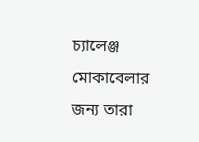চ্যালেঞ্জ মোকাবেলার জন্য তারা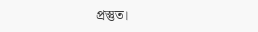প্রস্তুত।